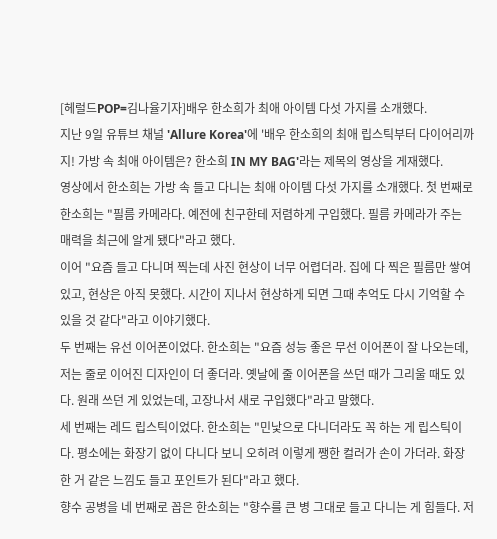[헤럴드POP=김나율기자]배우 한소희가 최애 아이템 다섯 가지를 소개했다.
지난 9일 유튜브 채널 'Allure Korea'에 '배우 한소희의 최애 립스틱부터 다이어리까지! 가방 속 최애 아이템은? 한소희 IN MY BAG'라는 제목의 영상을 게재했다.
영상에서 한소희는 가방 속 들고 다니는 최애 아이템 다섯 가지를 소개했다. 첫 번째로 한소희는 "필름 카메라다. 예전에 친구한테 저렴하게 구입했다. 필름 카메라가 주는 매력을 최근에 알게 됐다"라고 했다.
이어 "요즘 들고 다니며 찍는데 사진 현상이 너무 어렵더라. 집에 다 찍은 필름만 쌓여있고, 현상은 아직 못했다. 시간이 지나서 현상하게 되면 그때 추억도 다시 기억할 수 있을 것 같다"라고 이야기했다.
두 번째는 유선 이어폰이었다. 한소희는 "요즘 성능 좋은 무선 이어폰이 잘 나오는데, 저는 줄로 이어진 디자인이 더 좋더라. 옛날에 줄 이어폰을 쓰던 때가 그리울 때도 있다. 원래 쓰던 게 있었는데, 고장나서 새로 구입했다"라고 말했다.
세 번째는 레드 립스틱이었다. 한소희는 "민낯으로 다니더라도 꼭 하는 게 립스틱이다. 평소에는 화장기 없이 다니다 보니 오히려 이렇게 쨍한 컬러가 손이 가더라. 화장한 거 같은 느낌도 들고 포인트가 된다"라고 했다.
향수 공병을 네 번째로 꼽은 한소희는 "향수를 큰 병 그대로 들고 다니는 게 힘들다. 저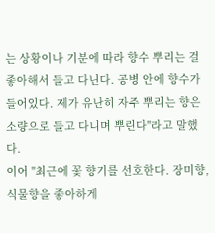는 상황이나 기분에 따라 향수 뿌리는 걸 좋아해서 들고 다닌다. 공병 안에 향수가 들어있다. 제가 유난히 자주 뿌리는 향은 소량으로 들고 다니며 뿌린다"라고 말했다.
이어 "최근에 꽃 향기를 선호한다. 장미향, 식물향을 좋아하게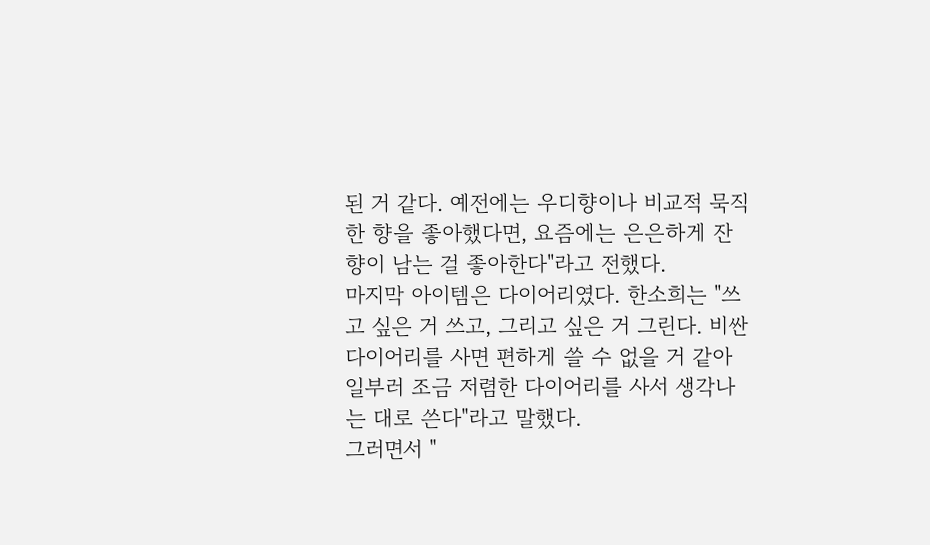된 거 같다. 예전에는 우디향이나 비교적 묵직한 향을 좋아했다면, 요즘에는 은은하게 잔향이 남는 걸 좋아한다"라고 전했다.
마지막 아이템은 다이어리였다. 한소희는 "쓰고 싶은 거 쓰고, 그리고 싶은 거 그린다. 비싼 다이어리를 사면 편하게 쓸 수 없을 거 같아 일부러 조금 저렴한 다이어리를 사서 생각나는 대로 쓴다"라고 말했다.
그러면서 "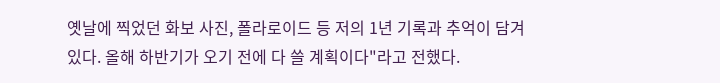옛날에 찍었던 화보 사진, 폴라로이드 등 저의 1년 기록과 추억이 담겨 있다. 올해 하반기가 오기 전에 다 쓸 계획이다"라고 전했다.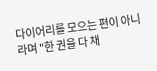다이어리를 모으는 편이 아니라며 "한 권을 다 채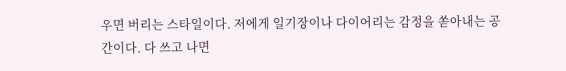우면 버리는 스타일이다. 저에게 일기장이나 다이어리는 감정을 쏟아내는 공간이다. 다 쓰고 나면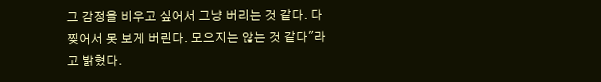그 감정을 비우고 싶어서 그냥 버리는 것 같다. 다 찢어서 못 보게 버린다. 모으지는 않는 것 같다"라고 밝혔다.